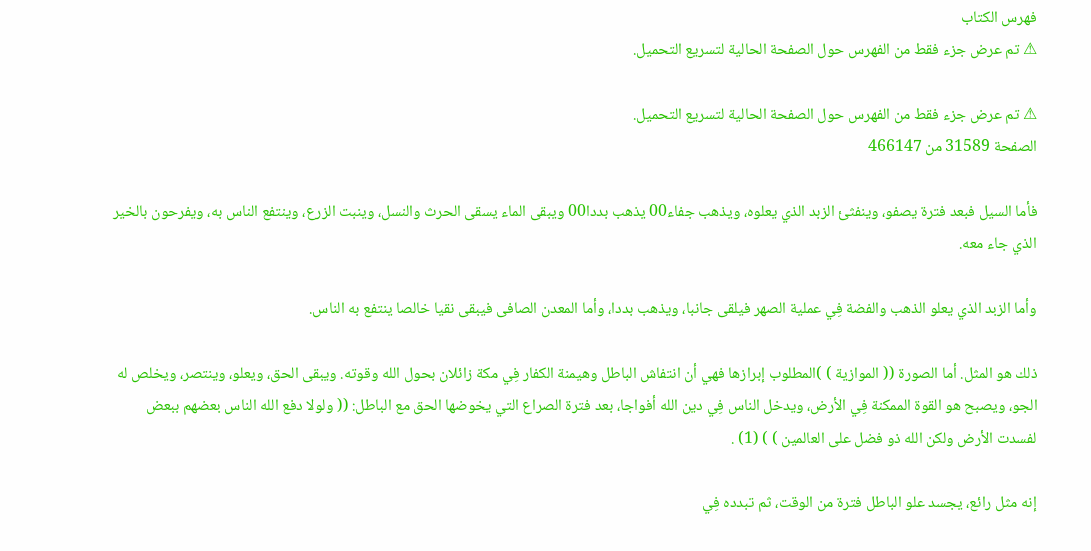فهرس الكتاب
⚠ تم عرض جزء فقط من الفهرس حول الصفحة الحالية لتسريع التحميل.

⚠ تم عرض جزء فقط من الفهرس حول الصفحة الحالية لتسريع التحميل.
الصفحة 31589 من 466147

فأما السيل فبعد فترة يصفو، وينفثئ الزبد الذي يعلوه، ويذهب جفاء00 يذهب بددا00 ويبقى الماء يسقى الحرث والنسل، وينبت الزرع، وينتفع الناس به، ويفرحون بالخير الذي جاء معه.

وأما الزبد الذي يعلو الذهب والفضة فِي عملية الصهر فيلقى جانبا، ويذهب بددا، وأما المعدن الصافى فيبقى نقيا خالصا ينتفع به الناس.

ذلك هو المثل. أما الصورة (( الموازية ) )المطلوب إبرازها فهي أن انتفاش الباطل وهيمنة الكفار فِي مكة زائلان بحول الله وقوته. ويبقى الحق، ويعلو، وينتصر، ويخلص له الجو، ويصبح هو القوة الممكنة فِي الأرض، ويدخل الناس فِي دين الله أفواجا، بعد فترة الصراع التي يخوضها الحق مع الباطل: (( ولولا دفع الله الناس بعضهم ببعض لفسدت الأرض ولكن الله ذو فضل على العالمين ) ) (1) .

إنه مثل رائع، يجسد علو الباطل فترة من الوقت، ثم تبدده فِي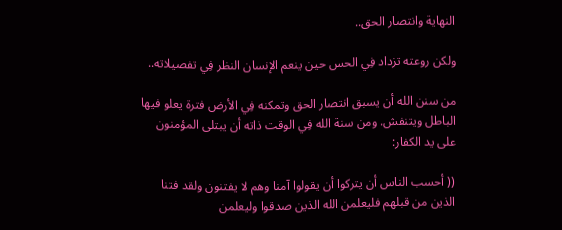النهاية وانتصار الحق..

ولكن روعته تزداد فِي الحس حين ينعم الإنسان النظر فِي تفصيلاته..

من سنن الله أن يسبق انتصار الحق وتمكنه فِي الأرض فترة يعلو فيها الباطل ويتنفش. ومن سنة الله فِي الوقت ذاته أن يبتلى المؤمنون على يد الكفار:

(( أحسب الناس أن يتركوا أن يقولوا آمنا وهم لا يفتنون ولقد فتنا الذين من قبلهم فليعلمن الله الذين صدقوا وليعلمن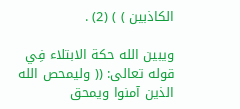الكاذبين ) ) (2) .

ويبين الله حكة الابتلاء فِي قوله تعالى: (( وليمحص الله الذين آمنوا ويمحق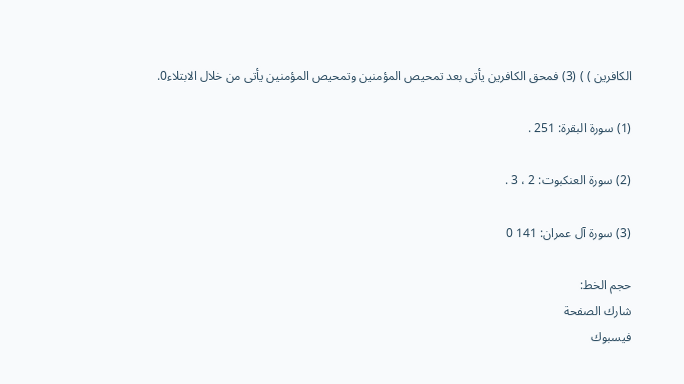الكافرين ) ) (3) فمحق الكافرين يأتى بعد تمحيص المؤمنين وتمحيص المؤمنين يأتى من خلال الابتلاء0.

(1) سورة البقرة: 251 .

(2) سورة العنكبوت: 2 ، 3 .

(3) سورة آل عمران: 141 0

حجم الخط:
شارك الصفحة
فيسبوك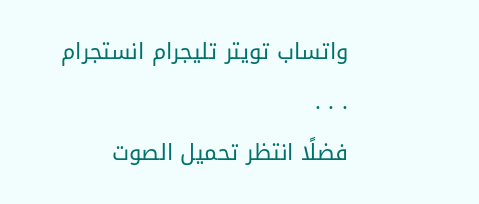واتساب تويتر تليجرام انستجرام
. . .
فضلًا انتظر تحميل الصوت